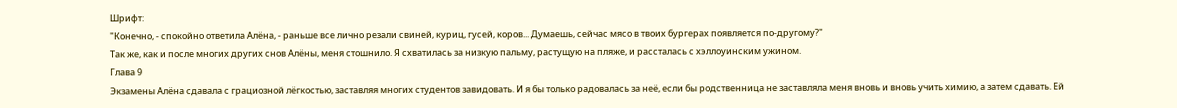Шрифт:
"Конечно, - спокойно ответила Алёна, - раньше все лично резали свиней, куриц, гусей, коров... Думаешь, сейчас мясо в твоих бургерах появляется по-другому?"
Так же, как и после многих других снов Алёны, меня стошнило. Я схватилась за низкую пальму, растущую на пляже, и рассталась с хэллоуинским ужином.
Глава 9
Экзамены Алёна сдавала с грациозной лёгкостью, заставляя многих студентов завидовать. И я бы только радовалась за неё, если бы родственница не заставляла меня вновь и вновь учить химию, а затем сдавать. Ей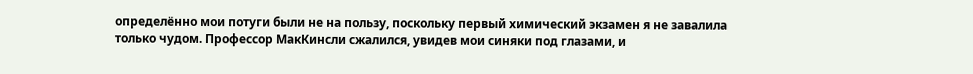определённо мои потуги были не на пользу, поскольку первый химический экзамен я не завалила только чудом. Профессор МакКинсли сжалился, увидев мои синяки под глазами, и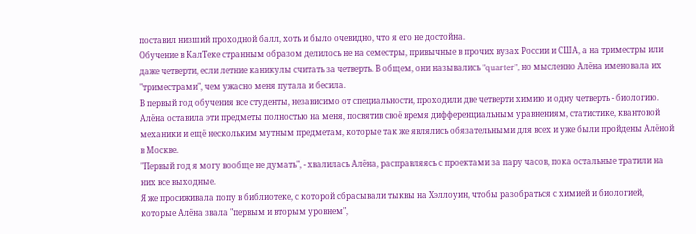поставил низший проходной балл, хоть и было очевидно, что я его не достойна.
Обучение в КалТеке странным образом делилось не на семестры, привычные в прочих вузах России и США, а на триместры или даже четверти, если летние каникулы считать за четверть. В общем, они назывались "quarter", но мысленно Алёна именовала их "триместрами", чем ужасно меня путала и бесила.
В первый год обучения все студенты, независимо от специальности, проходили две четверти химию и одну четверть - биологию. Алёна оставила эти предметы полностью на меня, посвятив своё время дифференциальным уравнениям, статистике, квантовой механики и ещё нескольким мутным предметам, которые так же являлись обязательными для всех и уже были пройдены Алёной в Москве.
"Первый год я могу вообще не думать", - хвалилась Алёна, расправляясь с проектами за пару часов, пока остальные тратили на них все выходные.
Я же просиживала попу в библиотеке, с которой сбрасывали тыквы на Хэллоуин, чтобы разобраться с химией и биологией, которые Алёна звала "первым и вторым уровнем",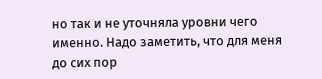но так и не уточняла уровни чего именно. Надо заметить, что для меня до сих пор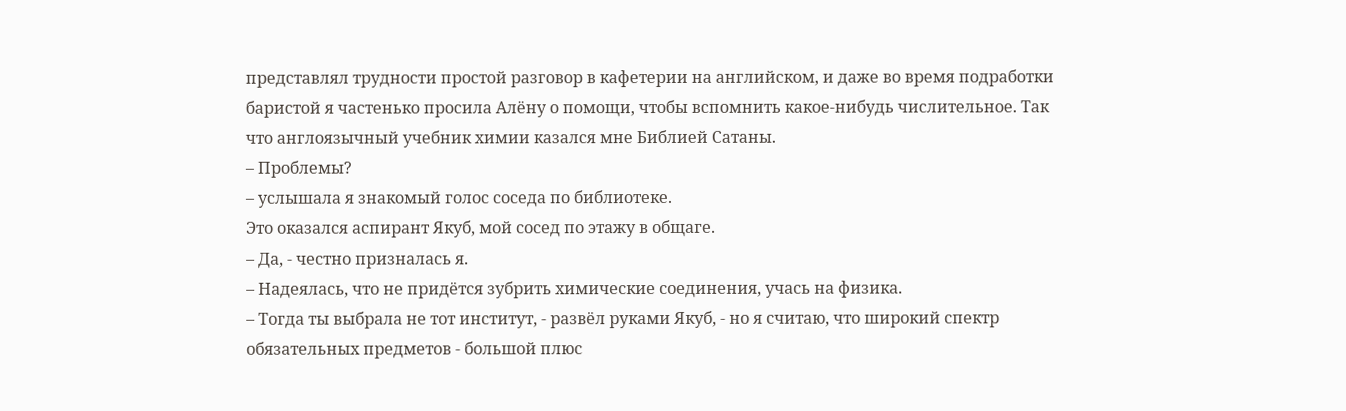представлял трудности простой разговор в кафетерии на английском, и даже во время подработки баристой я частенько просила Алёну о помощи, чтобы вспомнить какое-нибудь числительное. Так что англоязычный учебник химии казался мне Библией Сатаны.
– Проблемы?
– услышала я знакомый голос соседа по библиотеке.
Это оказался аспирант Якуб, мой сосед по этажу в общаге.
– Да, - честно призналась я.
– Надеялась, что не придётся зубрить химические соединения, учась на физика.
– Тогда ты выбрала не тот институт, - развёл руками Якуб, - но я считаю, что широкий спектр обязательных предметов - большой плюс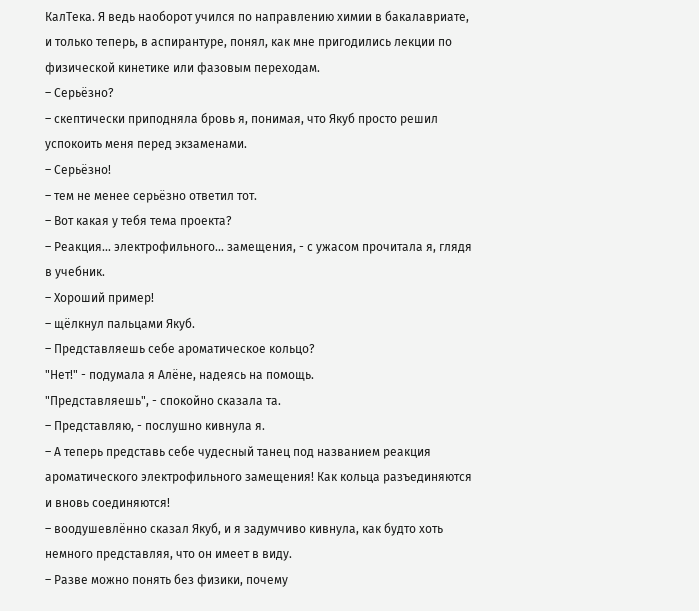КалТека. Я ведь наоборот учился по направлению химии в бакалавриате, и только теперь, в аспирантуре, понял, как мне пригодились лекции по физической кинетике или фазовым переходам.
– Серьёзно?
– скептически приподняла бровь я, понимая, что Якуб просто решил успокоить меня перед экзаменами.
– Серьёзно!
– тем не менее серьёзно ответил тот.
– Вот какая у тебя тема проекта?
– Реакция... электрофильного... замещения, - с ужасом прочитала я, глядя в учебник.
– Хороший пример!
– щёлкнул пальцами Якуб.
– Представляешь себе ароматическое кольцо?
"Нет!" - подумала я Алёне, надеясь на помощь.
"Представляешь", - спокойно сказала та.
– Представляю, - послушно кивнула я.
– А теперь представь себе чудесный танец под названием реакция ароматического электрофильного замещения! Как кольца разъединяются и вновь соединяются!
– воодушевлённо сказал Якуб, и я задумчиво кивнула, как будто хоть немного представляя, что он имеет в виду.
– Разве можно понять без физики, почему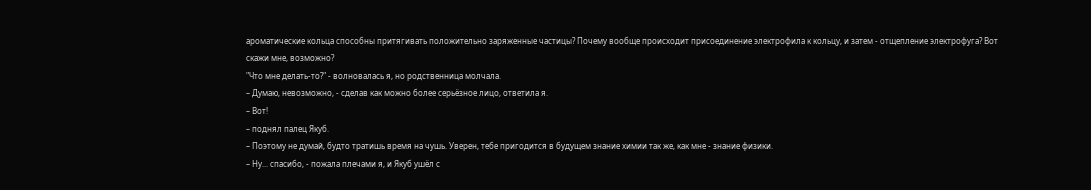ароматические кольца способны притягивать положительно заряженные частицы? Почему вообще происходит присоединение электрофила к кольцу, и затем - отщепление электрофуга? Вот скажи мне, возможно?
"Что мне делать-то?" - волновалась я, но родственница молчала.
– Думаю, невозможно, - сделав как можно более серьёзное лицо, ответила я.
– Вот!
– поднял палец Якуб.
– Поэтому не думай, будто тратишь время на чушь. Уверен, тебе пригодится в будущем знание химии так же, как мне - знание физики.
– Ну... спасибо, - пожала плечами я, и Якуб ушёл с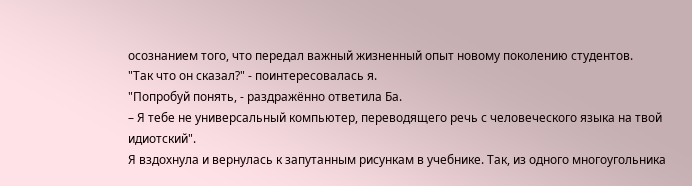осознанием того, что передал важный жизненный опыт новому поколению студентов.
"Так что он сказал?" - поинтересовалась я.
"Попробуй понять, - раздражённо ответила Ба.
– Я тебе не универсальный компьютер, переводящего речь с человеческого языка на твой идиотский".
Я вздохнула и вернулась к запутанным рисункам в учебнике. Так, из одного многоугольника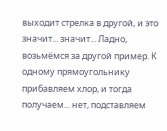выходит стрелка в другой, и это значит... значит... Ладно, возьмёмся за другой пример. К одному прямоугольнику прибавляем хлор, и тогда получаем... нет, подставляем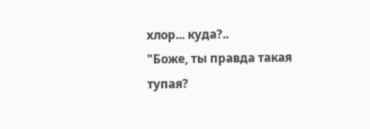хлор... куда?..
"Боже, ты правда такая тупая?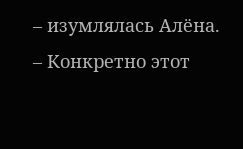– изумлялась Алёна.
– Конкретно этот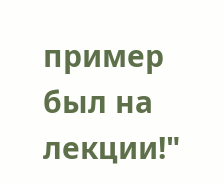пример был на лекции!"